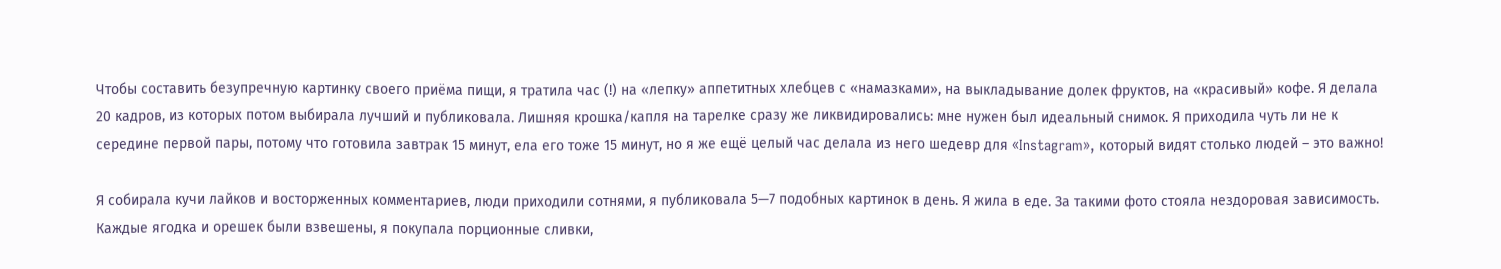Чтобы составить безупречную картинку своего приёма пищи, я тратила час (!) на «лепку» аппетитных хлебцев с «намазками», на выкладывание долек фруктов, на «красивый» кофе. Я делала 20 кадров, из которых потом выбирала лучший и публиковала. Лишняя крошка/капля на тарелке сразу же ликвидировались: мне нужен был идеальный снимок. Я приходила чуть ли не к середине первой пары, потому что готовила завтрак 15 минут, ела его тоже 15 минут, но я же ещё целый час делала из него шедевр для «Instagram», который видят столько людей – это важно!

Я собирала кучи лайков и восторженных комментариев, люди приходили сотнями, я публиковала 5—7 подобных картинок в день. Я жила в еде. За такими фото стояла нездоровая зависимость. Каждые ягодка и орешек были взвешены, я покупала порционные сливки,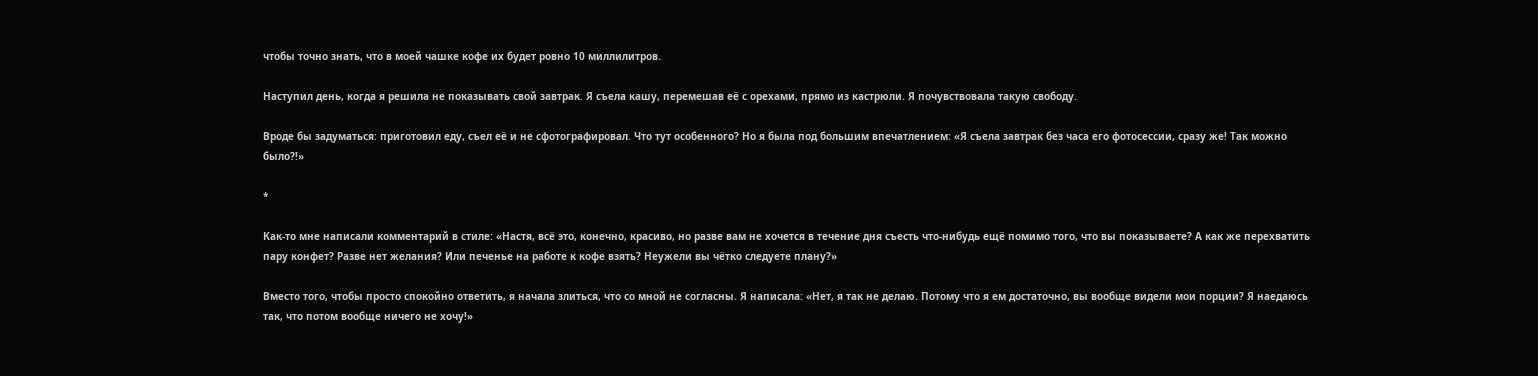чтобы точно знать, что в моей чашке кофе их будет ровно 10 миллилитров.

Наступил день, когда я решила не показывать свой завтрак. Я съела кашу, перемешав её с орехами, прямо из кастрюли. Я почувствовала такую свободу.

Вроде бы задуматься: приготовил еду, съел её и не сфотографировал. Что тут особенного? Но я была под большим впечатлением: «Я съела завтрак без часа его фотосессии, сразу же! Так можно было?!»

*

Как-то мне написали комментарий в стиле: «Настя, всё это, конечно, красиво, но разве вам не хочется в течение дня съесть что-нибудь ещё помимо того, что вы показываете? А как же перехватить пару конфет? Разве нет желания? Или печенье на работе к кофе взять? Неужели вы чётко следуете плану?»

Вместо того, чтобы просто спокойно ответить, я начала злиться, что со мной не согласны. Я написала: «Нет, я так не делаю. Потому что я ем достаточно, вы вообще видели мои порции? Я наедаюсь так, что потом вообще ничего не хочу!»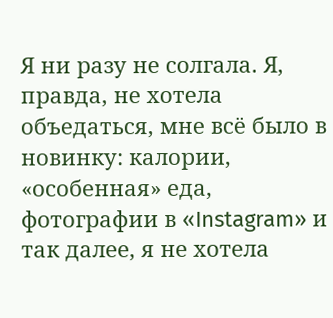Я ни разу не солгала. Я, правда, не хотела объедаться, мне всё было в новинку: калории, «особенная» еда, фотографии в «Instagram» и так далее, я не хотела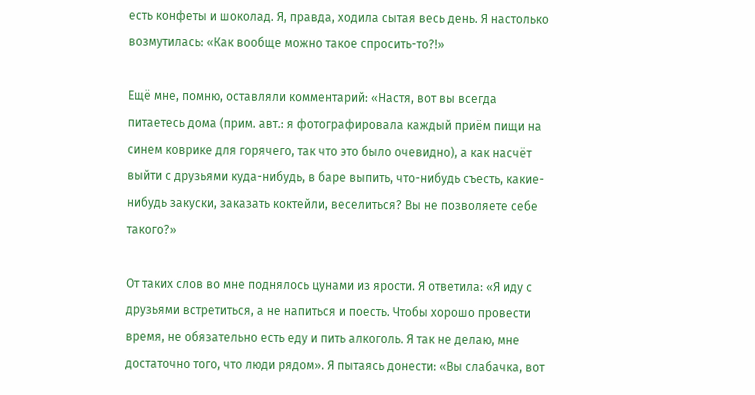есть конфеты и шоколад. Я, правда, ходила сытая весь день. Я настолько возмутилась: «Как вообще можно такое спросить-то?!»

Ещё мне, помню, оставляли комментарий: «Настя, вот вы всегда питаетесь дома (прим. авт.: я фотографировала каждый приём пищи на синем коврике для горячего, так что это было очевидно), а как насчёт выйти с друзьями куда-нибудь, в баре выпить, что-нибудь съесть, какие-нибудь закуски, заказать коктейли, веселиться? Вы не позволяете себе такого?»

От таких слов во мне поднялось цунами из ярости. Я ответила: «Я иду с друзьями встретиться, а не напиться и поесть. Чтобы хорошо провести время, не обязательно есть еду и пить алкоголь. Я так не делаю, мне достаточно того, что люди рядом». Я пытаясь донести: «Вы слабачка, вот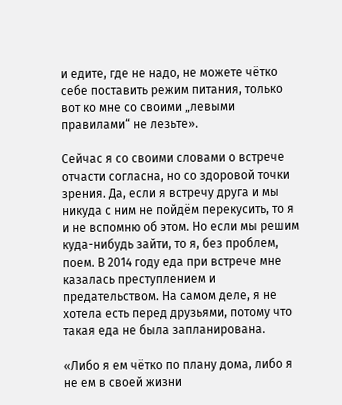и едите, где не надо, не можете чётко себе поставить режим питания, только вот ко мне со своими „левыми правилами“ не лезьте».

Сейчас я со своими словами о встрече отчасти согласна, но со здоровой точки зрения. Да, если я встречу друга и мы никуда с ним не пойдём перекусить, то я и не вспомню об этом. Но если мы решим куда-нибудь зайти, то я, без проблем, поем. В 2014 году еда при встрече мне казалась преступлением и предательством. На самом деле, я не хотела есть перед друзьями, потому что такая еда не была запланирована.

«Либо я ем чётко по плану дома, либо я не ем в своей жизни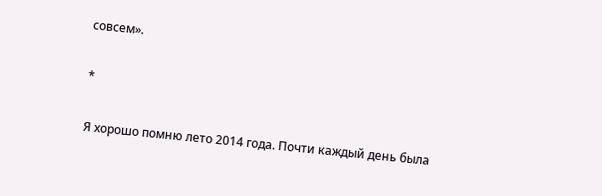совсем».

*

Я хорошо помню лето 2014 года. Почти каждый день была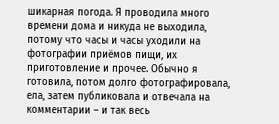шикарная погода. Я проводила много времени дома и никуда не выходила, потому что часы и часы уходили на фотографии приёмов пищи, их приготовление и прочее. Обычно я готовила, потом долго фотографировала, ела, затем публиковала и отвечала на комментарии – и так весь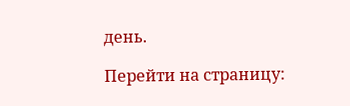день.

Перейти на страницу: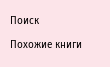Поиск

Похожие книги